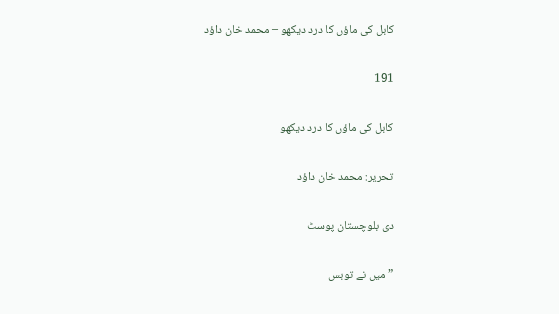کابل کی ماؤں کا درد دیکھو – محمد خان داؤد

191

کابل کی ماؤں کا درد دیکھو

تحریر: محمد خان داؤد

دی بلوچستان پوسٹ

”میں نے توبس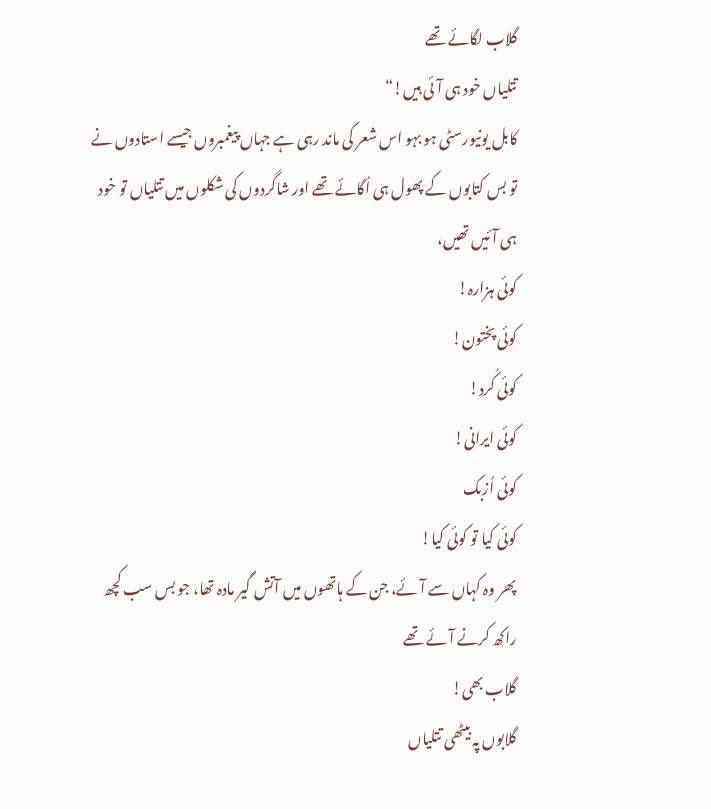گلاب لگائے تھے
تتلیاں خود ہی آئی ہیں!“
کابل یونیورسٹی ہو بہو اس شعر کی ماند رہی ہے جہاں پیغمبروں جیسے استادوں نے تو بس کتابوں کے پھول ہی اُگائے تھے اور شاگردوں کی شکلوں میں تتلیاں تو خود ہی آئیں تھیں،
کوئی ہزارہ!
کوئی پختون!
کوئی کُرد!
کوئی ایرانی!
کوئی اُزبک
کوئی کیا تو کوئی کیا!
پھر وہ کہاں سے آئے، جن کے ہاتھوں میں آتش گیر مادہ تھا، جو بس سب کچھ راکھ کرنے آئے تھے
گلاب بھی!
گلابوں پہ بیٹھی تتلیاں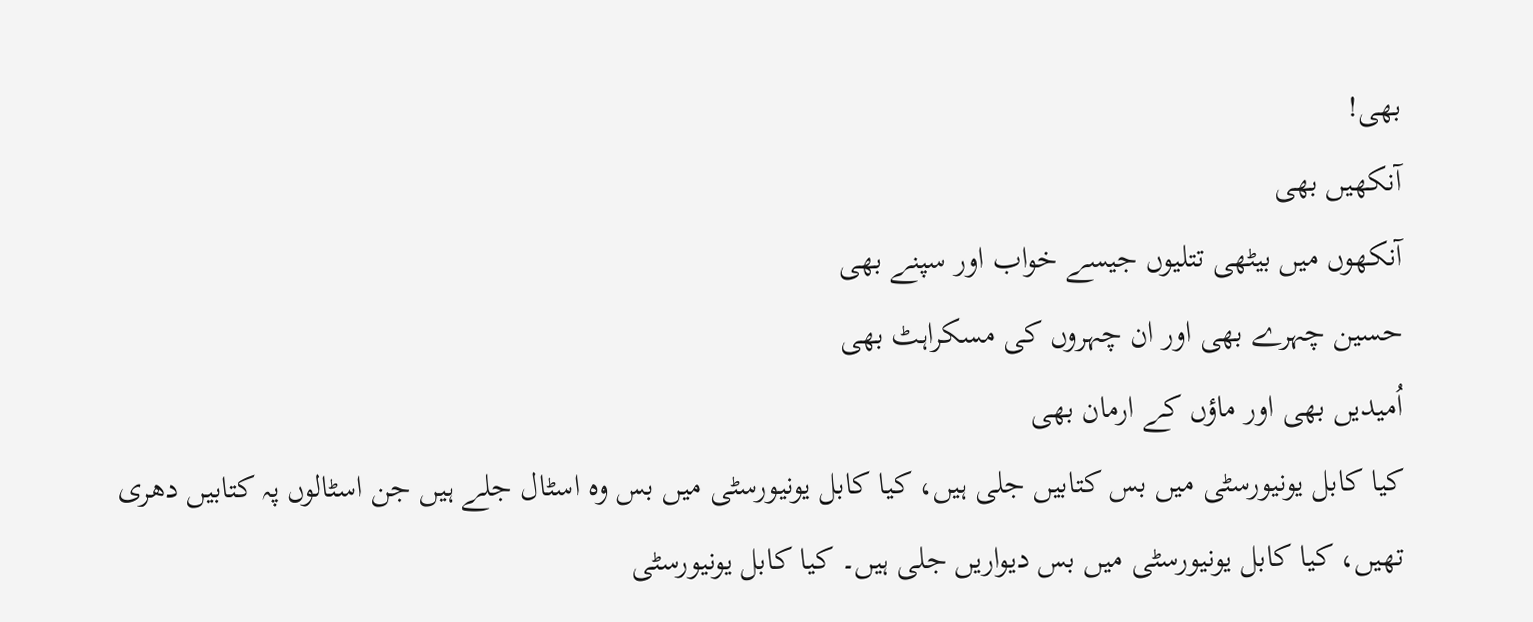بھی!
آنکھیں بھی
آنکھوں میں بیٹھی تتلیوں جیسے خواب اور سپنے بھی
حسین چہرے بھی اور ان چہروں کی مسکراہٹ بھی
اُمیدیں بھی اور ماؤں کے ارمان بھی
کیا کابل یونیورسٹی میں بس کتابیں جلی ہیں، کیا کابل یونیورسٹی میں بس وہ اسٹال جلے ہیں جن اسٹالوں پہ کتابیں دھری تھیں، کیا کابل یونیورسٹی میں بس دیواریں جلی ہیں۔ کیا کابل یونیورسٹی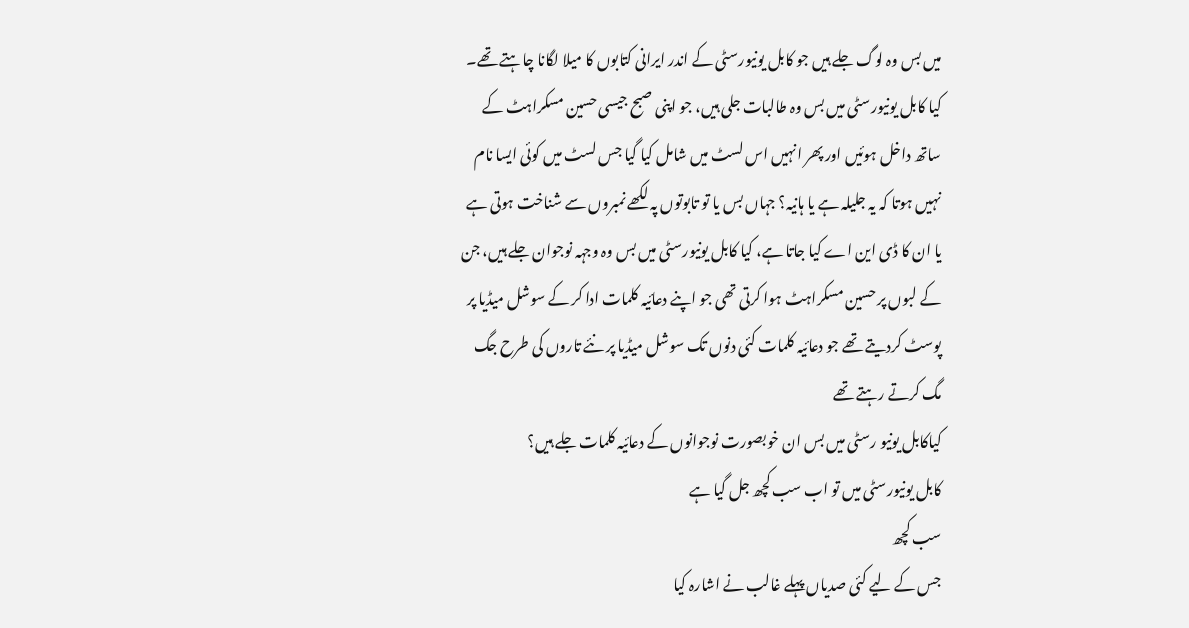میں بس وہ لوگ جلے ہیں جو کابل یونیورسٹی کے اندر ایرانی کتابوں کا میلا لگانا چاہتے تھے۔ کیا کابل یونیورسٹی میں بس وہ طالبات جلی ہیں، جو اپنی صبح جیسی حسین مسکراہٹ کے ساتھ داخل ہوئیں اور پھر انہیں اس لسٹ میں شامل کیا گیا جس لسٹ میں کوئی ایسا نام نہیں ہوتا کہ یہ جلیلہ ہے یا ہانیہ؟ جہاں بس یا تو تابوتوں پہ لکھے نمبروں سے شناخت ہوتی ہے یا ان کا ڈی این اے کیا جاتا ہے، کیا کابل یونیورسٹی میں بس وہ وجہہ نوجوان جلے ہیں، جن کے لبوں پر حسین مسکراہٹ ہوا کرتی تھی جو اپنے دعائیہ کلمات ادا کر کے سوشل میڈیا پر پوسٹ کردیتے تھے جو دعائیہ کلمات کئی دنوں تک سوشل میڈیا پر نئے تاروں کی طرح جگ مگ کرتے رہتے تھے
کیاکابل یونیو رسٹی میں بس ان خوبصورت نوجوانوں کے دعائیہ کلمات جلے ہیں؟
کابل یونیورسٹی میں تو اب سب کچھ جل گیا ہے
سب کچھ
جس کے لیے کئی صدیاں پہلے غالب نے اشارہ کیا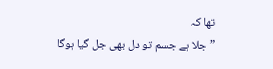تھا کہ
”جلا ہے جسم تو دل بھی جل گیا ہوگا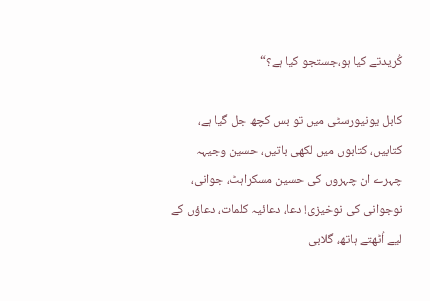کُریدتے کیا ہو،جستجو کیا ہے؟“

کابل یونیورسٹی میں تو بس کچھ جل گیا ہے، کتابیں، کتابوں میں لکھی باتیں، حسین وجیہہ چہرے ان چہروں کی حسین مسکراہٹ، جوانی، نوجوانی کی نوخیزی! دعا، دعائیہ کلمات، دعاؤں کے لیے اُٹھتے ہاتھ، گلابی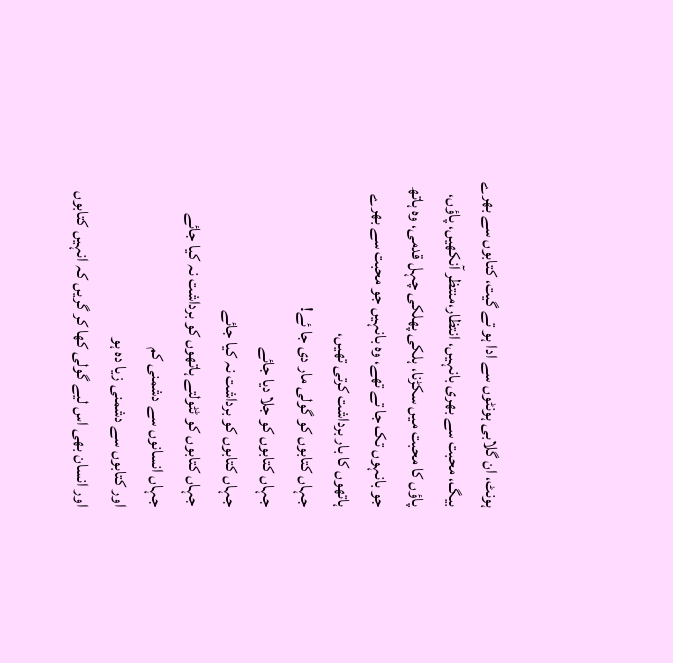ہونٹ، ان گلابی ہونٹوں سے ادا ہو تے گیت، کتابوں سے بھرے بیگ، محبت سے بھری بانہیں، انتظار،منتظر آنکھیں، پاؤں، پاؤں کا محبت میں سکڑنا، ہلکی پھلکی چہل قدمی، وہ ہاتھ جو بانہوں تک جا تے تھے، وہ بانہیں جو محبت سے بھرے ہاتھوں کا بار برداشت کرتی تھیں،
جہاں کتابوں کو گولی مار دی جا ئے!
جہاں کتابوں کو جلا دیا جائے
جہاں کتابوں کو برداشت نہ کیا جائے
جہاں کتابوں کو ٹٹولتے ہاتھوں کو برداشت نہ کیا جائے
جہاں انسانوں سے دشمنی کم
اور کتابوں سے دشمنی زیا دہ ہو
اور انسان بھی اس لیے گولی کھا کر گریں کہ انہیں کتابوں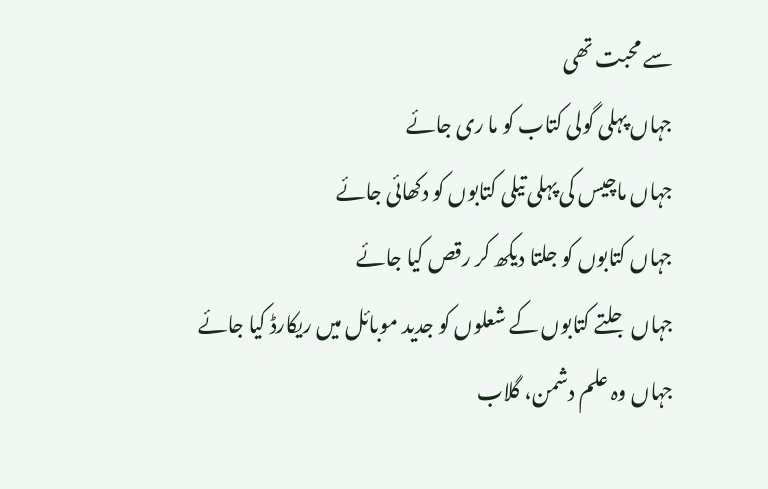سے محبت تھی
جہاں پہلی گولی کتاب کو ما ری جائے
جہاں ماچیس کی پہلی تیلی کتابوں کو دکھائی جائے
جہاں کتابوں کو جلتا دیکھ کر رقص کیا جائے
جہاں جلتے کتابوں کے شعلوں کو جدید موبائل میں ریکارڈ کیا جائے
جہاں وہ علم دشمن، گلاب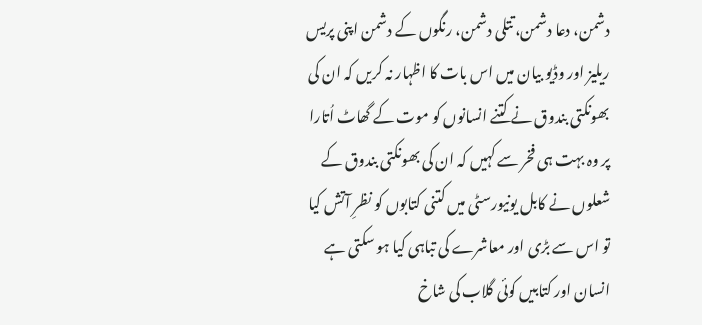دشمن، دعا دشمن، تتلی دشمن، رنگوں کے دشمن اپنی پریس ریلیز اور وڈیو بیان میں اس بات کا اظہار نہ کریں کہ ان کی بھونکتی بندوق نے کتنے انسانوں کو موت کے گھاٹ اُتارا پر وہ بہت ہی فخر سے کہیں کہ ان کی بھونکتی بندوق کے شعلوں نے کابل یونیورسٹی میں کتنی کتابوں کو نظرِ آتش کیا تو اس سے بڑی اور معاشرے کی تباہی کیا ہو سکتی ہے
انسان اور کتابیں کوئی گلاب کی شاخ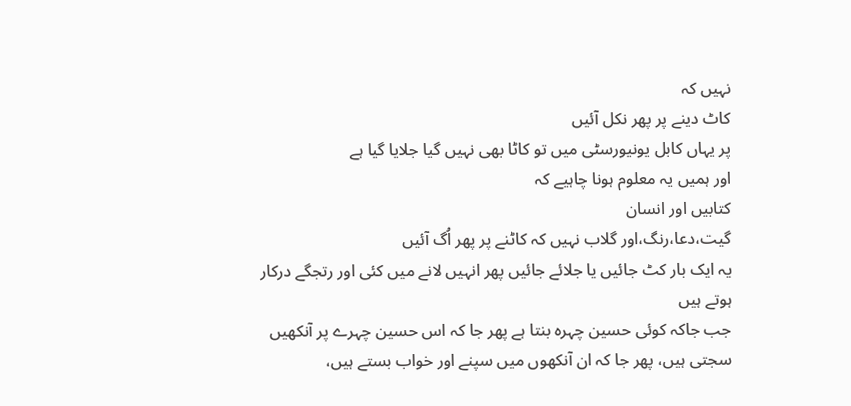نہیں کہ
کاٹ دینے پر پھر نکل آئیں
پر یہاں کابل یونیورسٹی میں تو کاٹا بھی نہیں گیا جلایا گیا ہے
اور ہمیں یہ معلوم ہونا چاہیے کہ
کتابیں اور انسان
گیت،دعا،رنگ،اور گلاب نہیں کہ کاٹنے پر پھر اُگ آئیں
یہ ایک بار کٹ جائیں یا جلائے جائیں پھر انہیں لانے میں کئی اور رتجگے درکار ہوتے ہیں
جب جاکہ کوئی حسین چہرہ بنتا ہے پھر جا کہ اس حسین چہرے پر آنکھیں سجتی ہیں، پھر جا کہ ان آنکھوں میں سپنے اور خواب بستے ہیں،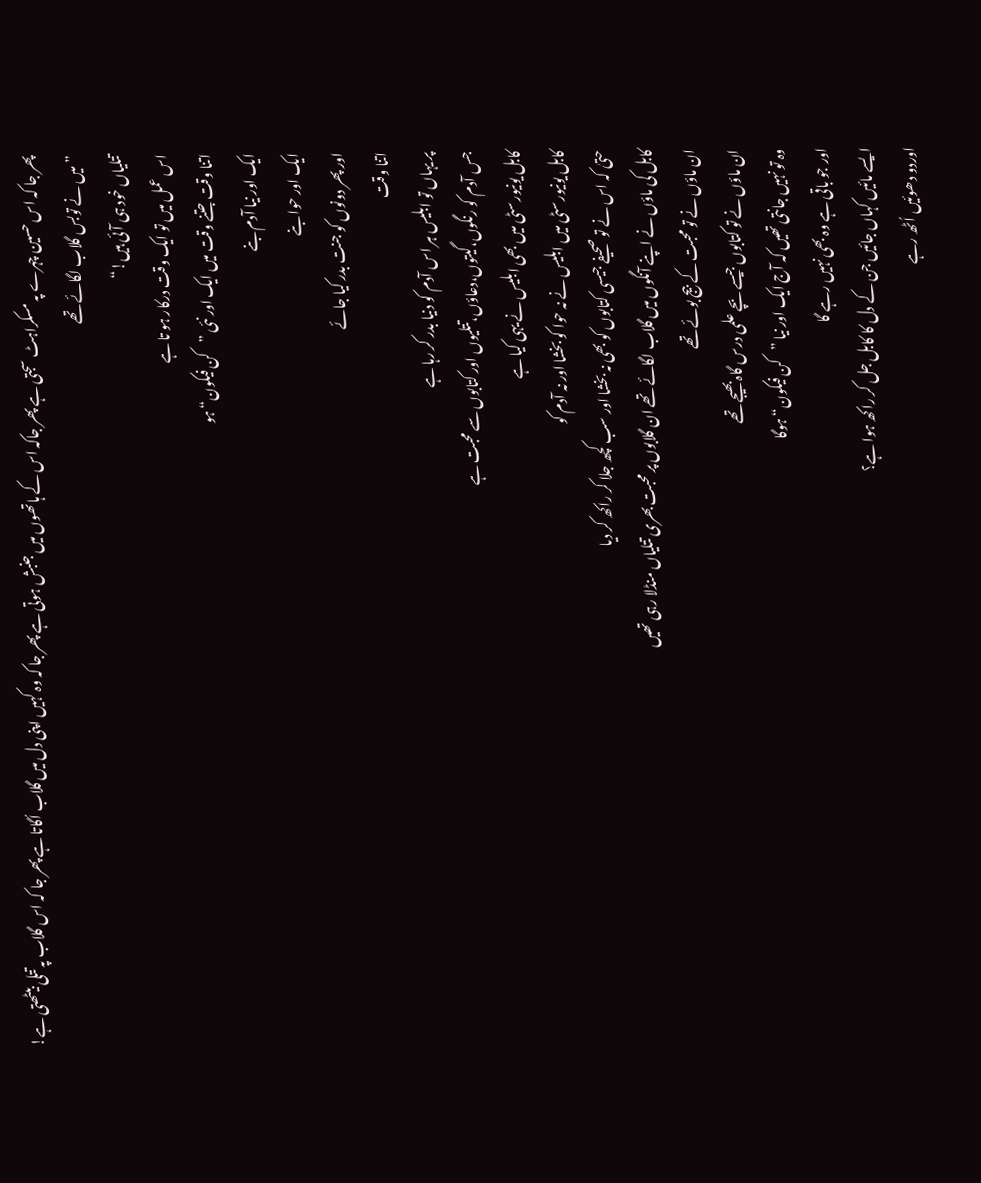پھر جا کہ اس حسین چہرے پہ مسکراہٹ سجتی ہے پھر جاکہ اس کے ہاتھوں میں جنبش ہوتی ہے پھر جا کہ وہ کہیں اپنی دل میں گلاب اُگاتا ہے پھر جا کہ اس گلاب پہ تتلی بیٹھتی ہے!
”میں نے توبس گلاب لگائے تھے
تتلیاں خود ہی آئی ہیں!“
اس عمل میں تو ایک وقت درکار ہو تا ہے
اتنا وقت جتنے وقت میں ایک اور نئی ”کن فیکون“ ہو
ایک اور نیا آدم بنے
ایک اور حوا بنے
اور پھر دونوں کو جنت بدر کیا جائے
اتنا وقت
پر یہاں تو ابلیس ہر اس آدم کو دنیا بدر کر رہا ہے
جس آدم کو رنگوں،گیتوں،دعاؤں،تتلیوں اور کتابوں سے محبت ہے
کابل یونیورسٹی میں بھی ابلیس نے یہی کیا ہے
کابل یونیورسٹی میں ابلیس نے نہ حوا کو بخشا اور نہ آدم کو
حتیٰ کہ اس نے تو صحیفے جیسی کتابوں کو بھی نہ بخشا اور سب کچھ جلا کر راکھ کر دیا
کابل کی ماؤں نے اپنے آنگوں میں گلاب لگائے تھے ان گلابوں پر محبت بھری تتلیاں منڈلا رہی تھیں
ان ماؤں نے تو محبت کے بیج بوئے تھے
ان ماؤں نے تو کتابوں جیسے بچے علمی درس گاہ بھیجے تھے
وہ تو نہیں جانتی تھیں کہ آج ایک اور نیا ”کن فیکون“ ہوگا
اور جو باقی ہے وہ بھی نہیں رہے گا
ایسے مائیں کہاں جائیں جن کے دل کا کابل جل کر راکھ ہوا ہے؟
اوردو دھوئیں اُٹھ رہے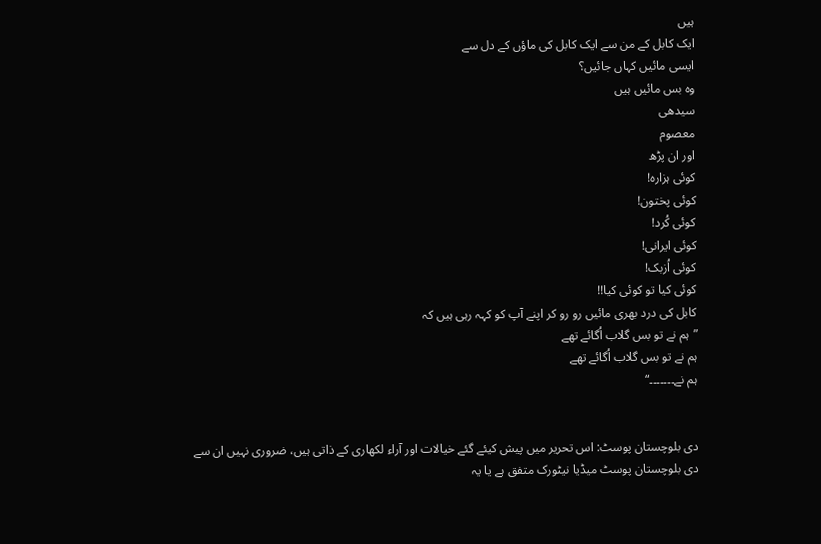ہیں
ایک کابل کے من سے ایک کابل کی ماؤں کے دل سے
ایسی مائیں کہاں جائیں؟
وہ بس مائیں ہیں
سیدھی
معصوم
اور ان پڑھ
کوئی ہزارہ!
کوئی پختون!
کوئی کُرد!
کوئی ایرانی!
کوئی اُزبک!
کوئی کیا تو کوئی کیا!!
کابل کی درد بھری مائیں رو رو کر اپنے آپ کو کہہ رہی ہیں کہ
”ہم نے تو بس گلاب اُگائے تھے
ہم نے تو بس گلاب اُگائے تھے
ہم نے۔۔۔۔۔۔۔“


دی بلوچستان پوسٹ: اس تحریر میں پیش کیئے گئے خیالات اور آراء لکھاری کے ذاتی ہیں، ضروری نہیں ان سے دی بلوچستان پوسٹ میڈیا نیٹورک متفق ہے یا یہ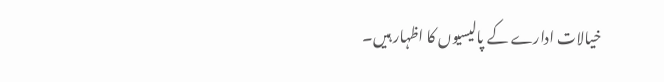خیالات ادارے کے پالیسیوں کا اظہار ہیں۔